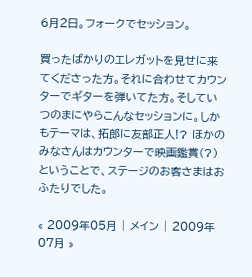6月2日。フォークでセッション。

買ったばかりのエレガットを見せに来てくださった方。それに合わせてカウンターでギターを弾いてた方。そしていつのまにやらこんなセッションに。しかもテーマは、拓郎に友部正人!? ほかのみなさんはカウンターで映画鑑賞(?)ということで、ステージのお客さまはおふたりでした。

« 2009年05月 | メイン | 2009年07月 »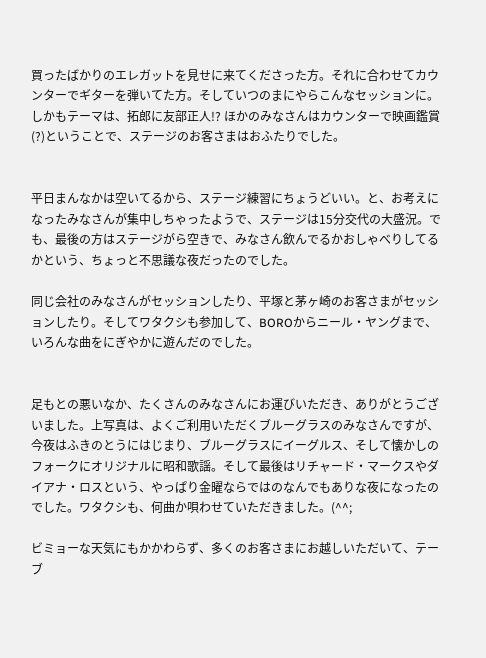買ったばかりのエレガットを見せに来てくださった方。それに合わせてカウンターでギターを弾いてた方。そしていつのまにやらこんなセッションに。しかもテーマは、拓郎に友部正人!? ほかのみなさんはカウンターで映画鑑賞(?)ということで、ステージのお客さまはおふたりでした。


平日まんなかは空いてるから、ステージ練習にちょうどいい。と、お考えになったみなさんが集中しちゃったようで、ステージは15分交代の大盛況。でも、最後の方はステージがら空きで、みなさん飲んでるかおしゃべりしてるかという、ちょっと不思議な夜だったのでした。

同じ会社のみなさんがセッションしたり、平塚と茅ヶ崎のお客さまがセッションしたり。そしてワタクシも参加して、BOROからニール・ヤングまで、いろんな曲をにぎやかに遊んだのでした。


足もとの悪いなか、たくさんのみなさんにお運びいただき、ありがとうございました。上写真は、よくご利用いただくブルーグラスのみなさんですが、今夜はふきのとうにはじまり、ブルーグラスにイーグルス、そして懐かしのフォークにオリジナルに昭和歌謡。そして最後はリチャード・マークスやダイアナ・ロスという、やっぱり金曜ならではのなんでもありな夜になったのでした。ワタクシも、何曲か唄わせていただきました。(^^;

ビミョーな天気にもかかわらず、多くのお客さまにお越しいただいて、テーブ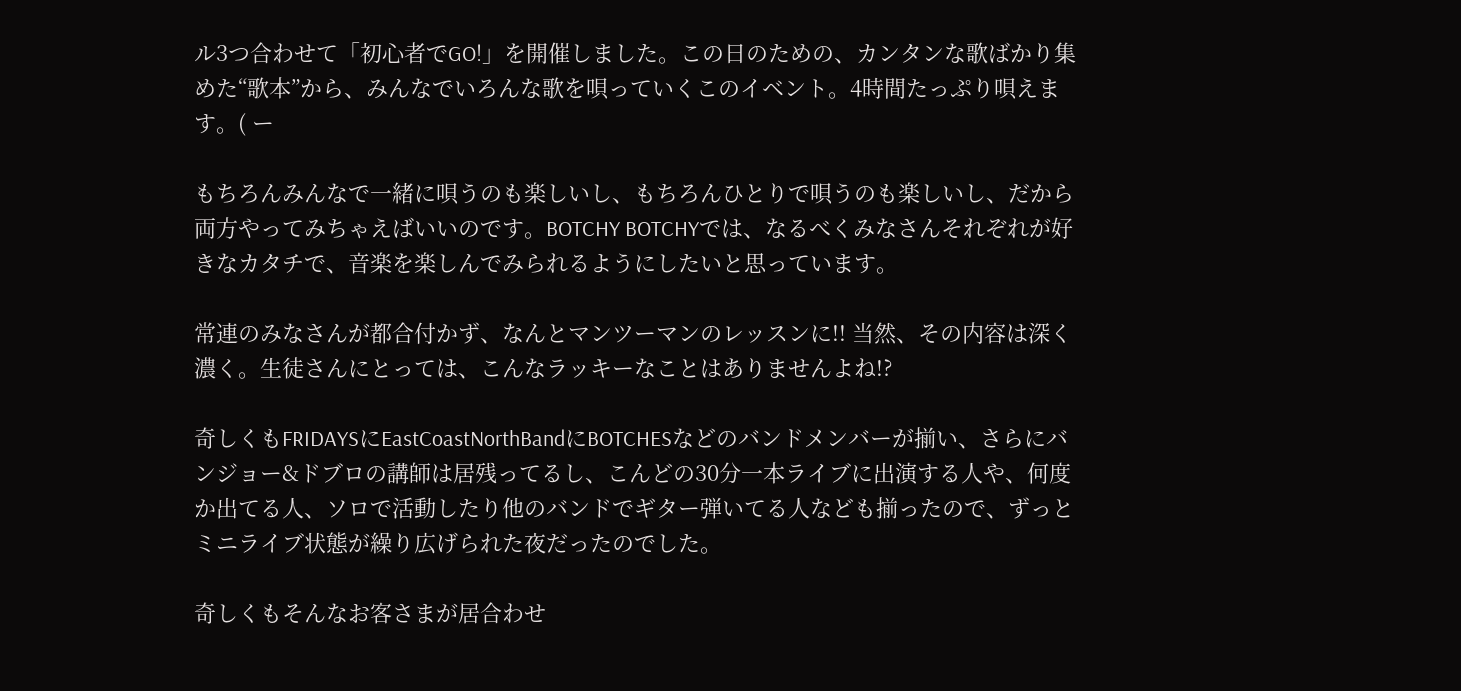ル3つ合わせて「初心者でGO!」を開催しました。この日のための、カンタンな歌ばかり集めた“歌本”から、みんなでいろんな歌を唄っていくこのイベント。4時間たっぷり唄えます。( ー

もちろんみんなで一緒に唄うのも楽しいし、もちろんひとりで唄うのも楽しいし、だから両方やってみちゃえばいいのです。BOTCHY BOTCHYでは、なるべくみなさんそれぞれが好きなカタチで、音楽を楽しんでみられるようにしたいと思っています。

常連のみなさんが都合付かず、なんとマンツーマンのレッスンに!! 当然、その内容は深く濃く。生徒さんにとっては、こんなラッキーなことはありませんよね!?

奇しくもFRIDAYSにEastCoastNorthBandにBOTCHESなどのバンドメンバーが揃い、さらにバンジョー&ドブロの講師は居残ってるし、こんどの30分一本ライブに出演する人や、何度か出てる人、ソロで活動したり他のバンドでギター弾いてる人なども揃ったので、ずっとミニライブ状態が繰り広げられた夜だったのでした。

奇しくもそんなお客さまが居合わせ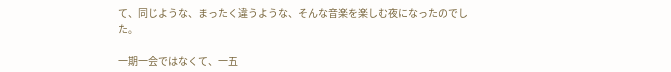て、同じような、まったく違うような、そんな音楽を楽しむ夜になったのでした。

一期一会ではなくて、一五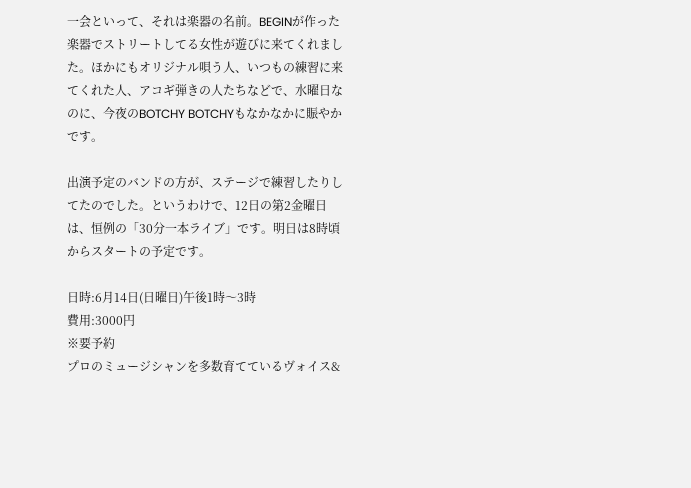一会といって、それは楽器の名前。BEGINが作った楽器でストリートしてる女性が遊びに来てくれました。ほかにもオリジナル唄う人、いつもの練習に来てくれた人、アコギ弾きの人たちなどで、水曜日なのに、今夜のBOTCHY BOTCHYもなかなかに賑やかです。

出演予定のバンドの方が、ステージで練習したりしてたのでした。というわけで、12日の第2金曜日は、恒例の「30分一本ライブ」です。明日は8時頃からスタートの予定です。

日時:6月14日(日曜日)午後1時〜3時
費用:3000円
※要予約
プロのミュージシャンを多数育てているヴォイス&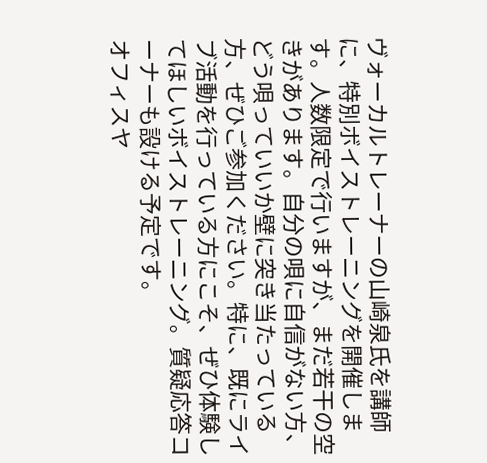ヴォーカルトレーナーの山崎泉氏を講師に、特別ボイストレーニングを開催します。人数限定で行いますが、まだ若干の空きがあります。自分の唄に自信がない方、どう唄っていいか壁に突き当たっている方、ぜひご参加ください。特に、既にライブ活動を行っている方にこそ、ぜひ体験してほしいボイストレーニング。質疑応答コーナーも設ける予定です。
オフィスヤ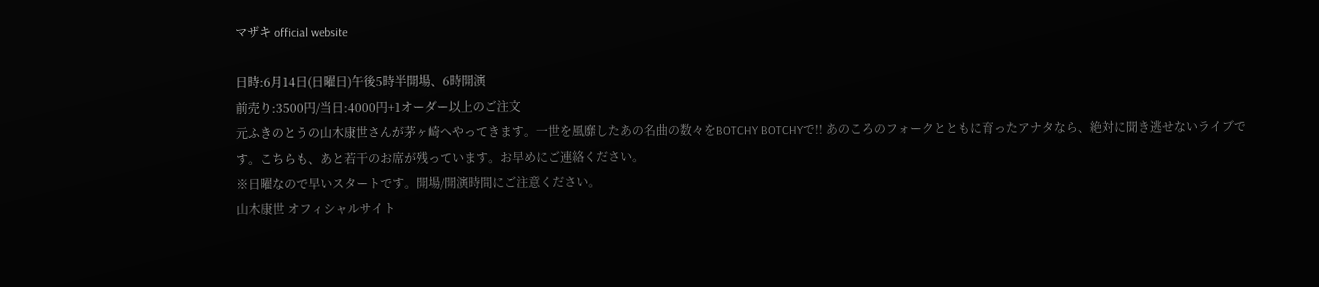マザキ official website

日時:6月14日(日曜日)午後5時半開場、6時開演
前売り:3500円/当日:4000円+1オーダー以上のご注文
元ふきのとうの山木康世さんが茅ヶ崎へやってきます。一世を風靡したあの名曲の数々をBOTCHY BOTCHYで!! あのころのフォークとともに育ったアナタなら、絶対に聞き逃せないライブです。こちらも、あと若干のお席が残っています。お早めにご連絡ください。
※日曜なので早いスタートです。開場/開演時間にご注意ください。
山木康世 オフィシャルサイト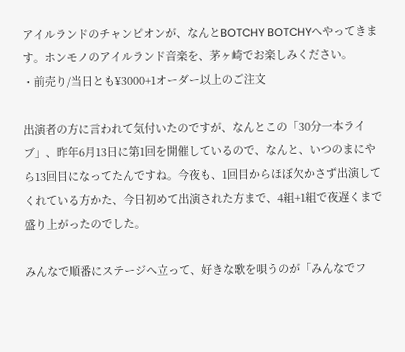アイルランドのチャンピオンが、なんとBOTCHY BOTCHYへやってきます。ホンモノのアイルランド音楽を、茅ヶ崎でお楽しみください。
・前売り/当日とも¥3000+1オーダー以上のご注文

出演者の方に言われて気付いたのですが、なんとこの「30分一本ライブ」、昨年6月13日に第1回を開催しているので、なんと、いつのまにやら13回目になってたんですね。今夜も、1回目からほぼ欠かさず出演してくれている方かた、今日初めて出演された方まで、4組+1組で夜遅くまで盛り上がったのでした。

みんなで順番にステージへ立って、好きな歌を唄うのが「みんなでフ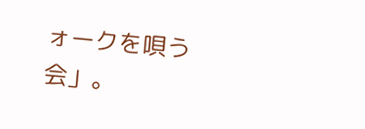ォークを唄う会」。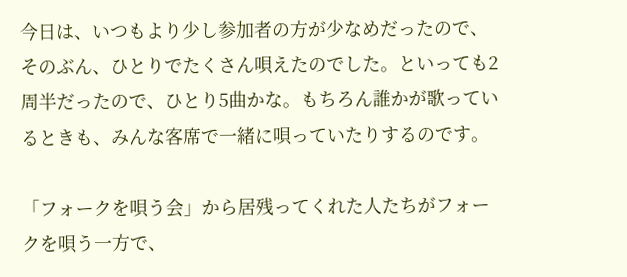今日は、いつもより少し参加者の方が少なめだったので、そのぶん、ひとりでたくさん唄えたのでした。といっても2周半だったので、ひとり5曲かな。もちろん誰かが歌っているときも、みんな客席で一緒に唄っていたりするのです。

「フォークを唄う会」から居残ってくれた人たちがフォークを唄う一方で、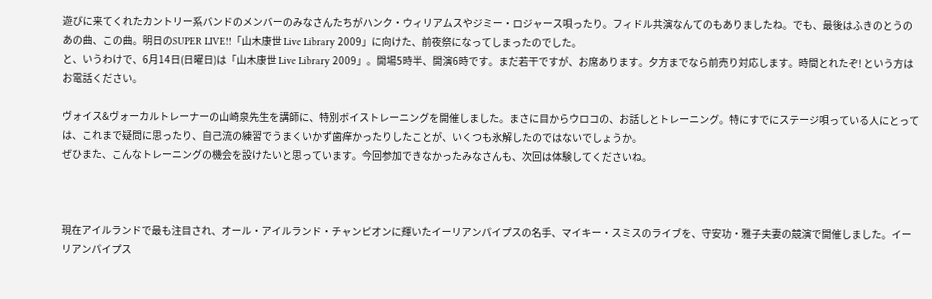遊びに来てくれたカントリー系バンドのメンバーのみなさんたちがハンク・ウィリアムスやジミー・ロジャース唄ったり。フィドル共演なんてのもありましたね。でも、最後はふきのとうのあの曲、この曲。明日のSUPER LIVE!!「山木康世 Live Library 2009」に向けた、前夜祭になってしまったのでした。
と、いうわけで、6月14日(日曜日)は「山木康世 Live Library 2009」。開場5時半、開演6時です。まだ若干ですが、お席あります。夕方までなら前売り対応します。時間とれたぞ! という方はお電話ください。

ヴォイス&ヴォーカルトレーナーの山崎泉先生を講師に、特別ボイストレーニングを開催しました。まさに目からウロコの、お話しとトレーニング。特にすでにステージ唄っている人にとっては、これまで疑問に思ったり、自己流の練習でうまくいかず歯痒かったりしたことが、いくつも氷解したのではないでしょうか。
ぜひまた、こんなトレーニングの機会を設けたいと思っています。今回参加できなかったみなさんも、次回は体験してくださいね。



現在アイルランドで最も注目され、オール・アイルランド・チャンピオンに輝いたイーリアンパイプスの名手、マイキー・スミスのライブを、守安功・雅子夫妻の競演で開催しました。イーリアンパイプス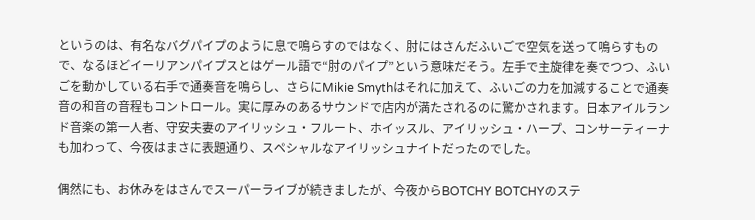というのは、有名なバグパイプのように息で鳴らすのではなく、肘にはさんだふいごで空気を送って鳴らすもので、なるほどイーリアンパイプスとはゲール語で“肘のパイプ”という意味だそう。左手で主旋律を奏でつつ、ふいごを動かしている右手で通奏音を鳴らし、さらにMikie Smythはそれに加えて、ふいごの力を加減することで通奏音の和音の音程もコントロール。実に厚みのあるサウンドで店内が満たされるのに驚かされます。日本アイルランド音楽の第一人者、守安夫妻のアイリッシュ・フルート、ホイッスル、アイリッシュ・ハープ、コンサーティーナも加わって、今夜はまさに表題通り、スペシャルなアイリッシュナイトだったのでした。

偶然にも、お休みをはさんでスーパーライブが続きましたが、今夜からBOTCHY BOTCHYのステ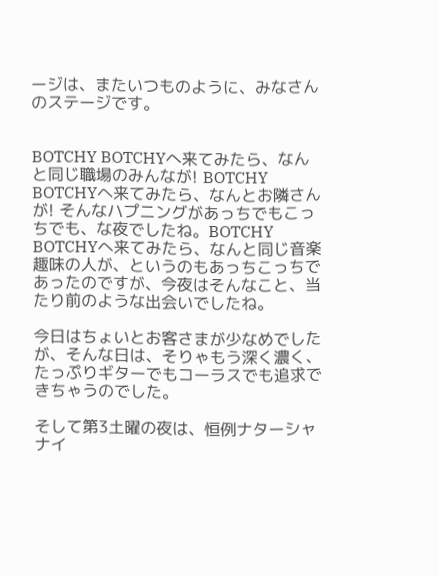ージは、またいつものように、みなさんのステージです。


BOTCHY BOTCHYへ来てみたら、なんと同じ職場のみんなが! BOTCHY BOTCHYへ来てみたら、なんとお隣さんが! そんなハプニングがあっちでもこっちでも、な夜でしたね。BOTCHY BOTCHYへ来てみたら、なんと同じ音楽趣味の人が、というのもあっちこっちであったのですが、今夜はそんなこと、当たり前のような出会いでしたね。

今日はちょいとお客さまが少なめでしたが、そんな日は、そりゃもう深く濃く、たっぷりギターでもコーラスでも追求できちゃうのでした。

そして第3土曜の夜は、恒例ナターシャナイ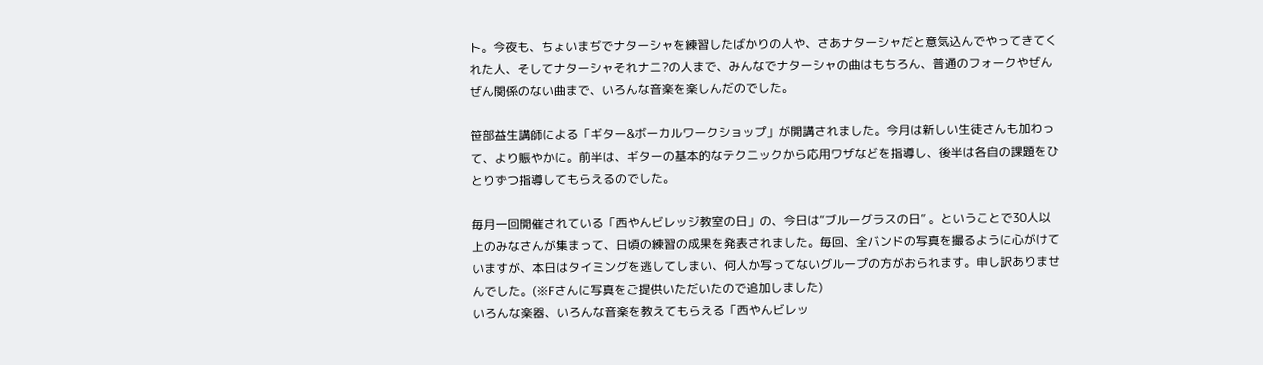ト。今夜も、ちょいまぢでナターシャを練習したばかりの人や、さあナターシャだと意気込んでやってきてくれた人、そしてナターシャそれナニ?の人まで、みんなでナターシャの曲はもちろん、普通のフォークやぜんぜん関係のない曲まで、いろんな音楽を楽しんだのでした。

笹部益生講師による「ギター&ボーカルワークショップ」が開講されました。今月は新しい生徒さんも加わって、より賑やかに。前半は、ギターの基本的なテクニックから応用ワザなどを指導し、後半は各自の課題をひとりずつ指導してもらえるのでした。

毎月一回開催されている「西やんビレッジ教室の日」の、今日は“ブルーグラスの日” 。ということで30人以上のみなさんが集まって、日頃の練習の成果を発表されました。毎回、全バンドの写真を撮るように心がけていますが、本日はタイミングを逃してしまい、何人か写ってないグループの方がおられます。申し訳ありませんでした。(※Fさんに写真をご提供いただいたので追加しました)
いろんな楽器、いろんな音楽を教えてもらえる「西やんビレッ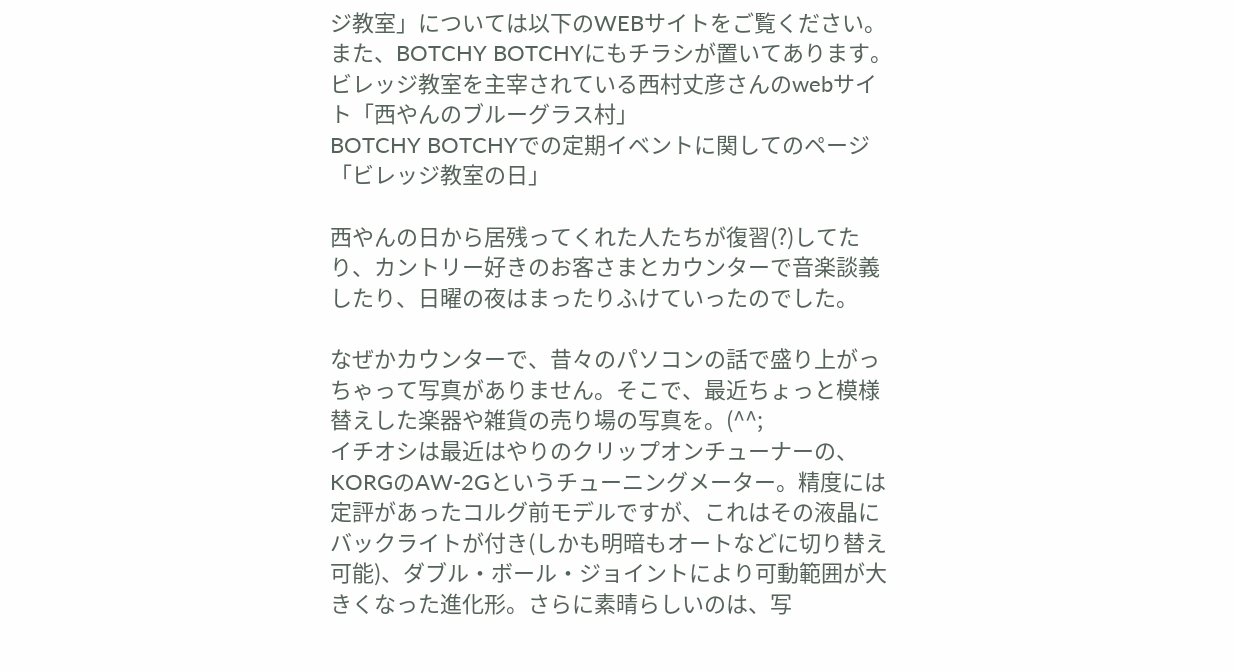ジ教室」については以下のWEBサイトをご覧ください。また、BOTCHY BOTCHYにもチラシが置いてあります。
ビレッジ教室を主宰されている西村丈彦さんのwebサイト「西やんのブルーグラス村」
BOTCHY BOTCHYでの定期イベントに関してのページ「ビレッジ教室の日」

西やんの日から居残ってくれた人たちが復習(?)してたり、カントリー好きのお客さまとカウンターで音楽談義したり、日曜の夜はまったりふけていったのでした。

なぜかカウンターで、昔々のパソコンの話で盛り上がっちゃって写真がありません。そこで、最近ちょっと模様替えした楽器や雑貨の売り場の写真を。(^^;
イチオシは最近はやりのクリップオンチューナーの、KORGのAW-2Gというチューニングメーター。精度には定評があったコルグ前モデルですが、これはその液晶にバックライトが付き(しかも明暗もオートなどに切り替え可能)、ダブル・ボール・ジョイントにより可動範囲が大きくなった進化形。さらに素晴らしいのは、写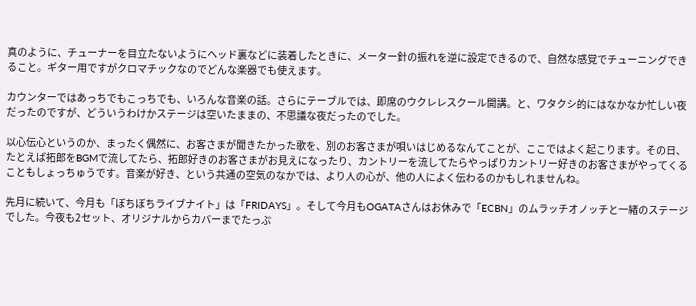真のように、チューナーを目立たないようにヘッド裏などに装着したときに、メーター針の振れを逆に設定できるので、自然な感覚でチューニングできること。ギター用ですがクロマチックなのでどんな楽器でも使えます。

カウンターではあっちでもこっちでも、いろんな音楽の話。さらにテーブルでは、即席のウクレレスクール開講。と、ワタクシ的にはなかなか忙しい夜だったのですが、どういうわけかステージは空いたままの、不思議な夜だったのでした。

以心伝心というのか、まったく偶然に、お客さまが聞きたかった歌を、別のお客さまが唄いはじめるなんてことが、ここではよく起こります。その日、たとえば拓郎をBGMで流してたら、拓郎好きのお客さまがお見えになったり、カントリーを流してたらやっぱりカントリー好きのお客さまがやってくることもしょっちゅうです。音楽が好き、という共通の空気のなかでは、より人の心が、他の人によく伝わるのかもしれませんね。

先月に続いて、今月も「ぼちぼちライブナイト」は「FRIDAYS」。そして今月もOGATAさんはお休みで「ECBN」のムラッチオノッチと一緒のステージでした。今夜も2セット、オリジナルからカバーまでたっぷ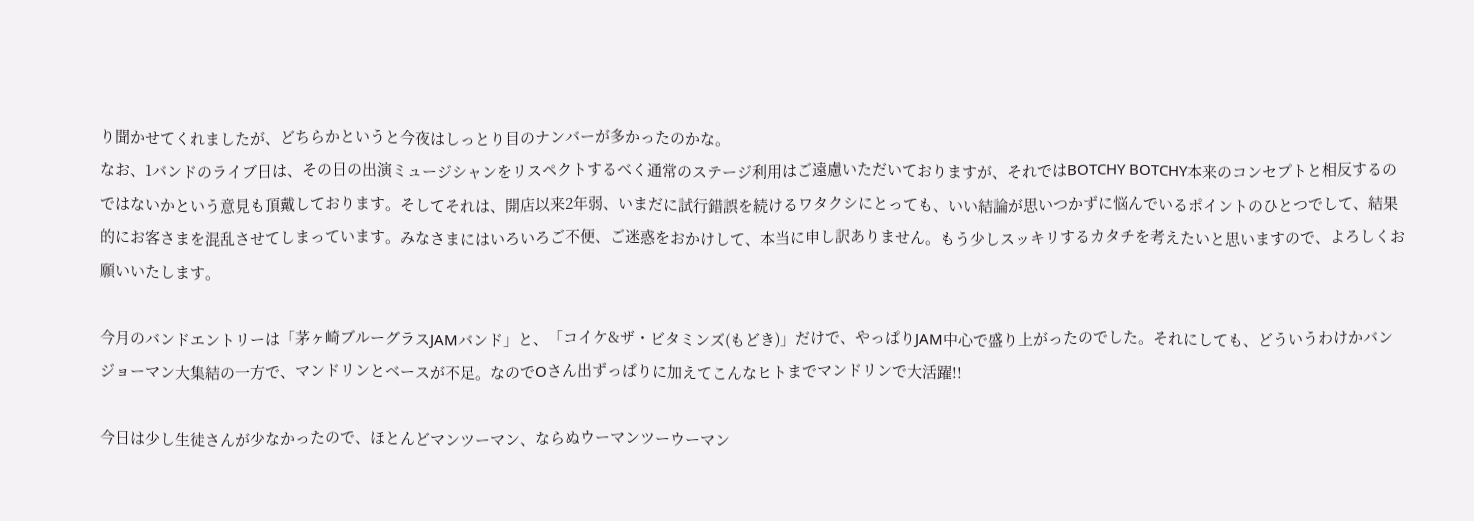り聞かせてくれましたが、どちらかというと今夜はしっとり目のナンバーが多かったのかな。
なお、1バンドのライブ日は、その日の出演ミュージシャンをリスペクトするべく通常のステージ利用はご遠慮いただいておりますが、それではBOTCHY BOTCHY本来のコンセプトと相反するのではないかという意見も頂戴しております。そしてそれは、開店以来2年弱、いまだに試行錯誤を続けるワタクシにとっても、いい結論が思いつかずに悩んでいるポイントのひとつでして、結果的にお客さまを混乱させてしまっています。みなさまにはいろいろご不便、ご迷惑をおかけして、本当に申し訳ありません。もう少しスッキリするカタチを考えたいと思いますので、よろしくお願いいたします。

今月のバンドエントリーは「茅ヶ崎ブルーグラスJAMバンド」と、「コイケ&ザ・ビタミンズ(もどき)」だけで、やっぱりJAM中心で盛り上がったのでした。それにしても、どういうわけかバンジョーマン大集結の一方で、マンドリンとベースが不足。なのでOさん出ずっぱりに加えてこんなヒトまでマンドリンで大活躍!!

今日は少し生徒さんが少なかったので、ほとんどマンツーマン、ならぬウーマンツーウーマン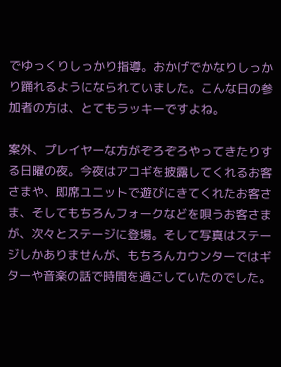でゆっくりしっかり指導。おかげでかなりしっかり踊れるようになられていました。こんな日の参加者の方は、とてもラッキーですよね。

案外、プレイヤーな方がぞろぞろやってきたりする日曜の夜。今夜はアコギを披露してくれるお客さまや、即席ユニットで遊びにきてくれたお客さま、そしてもちろんフォークなどを唄うお客さまが、次々とステージに登場。そして写真はステージしかありませんが、もちろんカウンターではギターや音楽の話で時間を過ごしていたのでした。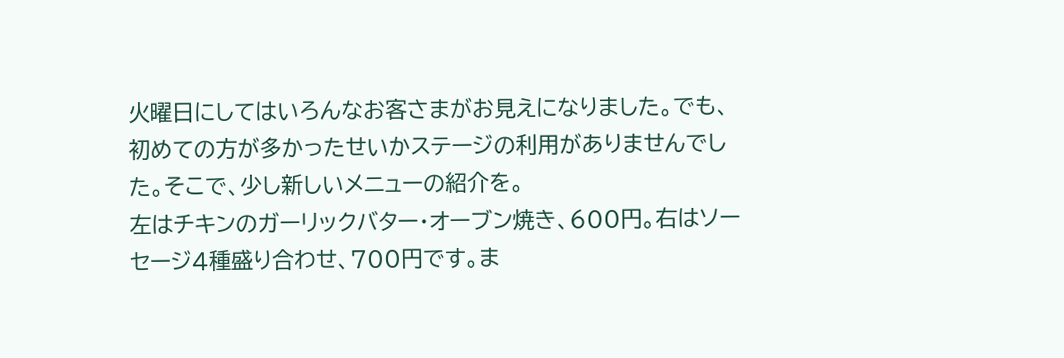火曜日にしてはいろんなお客さまがお見えになりました。でも、初めての方が多かったせいかステージの利用がありませんでした。そこで、少し新しいメニューの紹介を。
左はチキンのガーリックバター・オーブン焼き、600円。右はソーセージ4種盛り合わせ、700円です。ま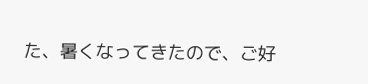た、暑くなってきたので、ご好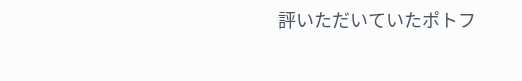評いただいていたポトフ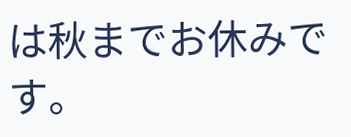は秋までお休みです。